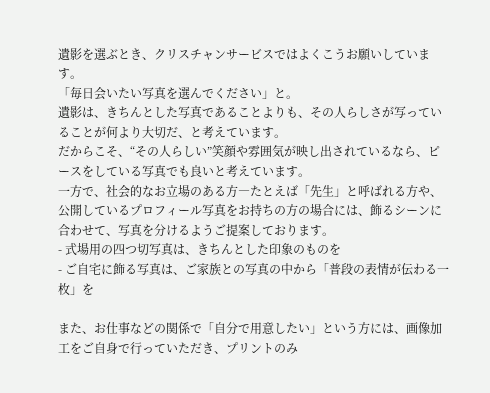遺影を選ぶとき、クリスチャンサービスではよくこうお願いしています。
「毎日会いたい写真を選んでください」と。
遺影は、きちんとした写真であることよりも、その人らしさが写っていることが何より大切だ、と考えています。
だからこそ、“その人らしい”笑顔や雰囲気が映し出されているなら、ピースをしている写真でも良いと考えています。
一方で、社会的なお立場のある方―たとえば「先生」と呼ばれる方や、公開しているプロフィール写真をお持ちの方の場合には、飾るシーンに合わせて、写真を分けるようご提案しております。
- 式場用の四つ切写真は、きちんとした印象のものを
- ご自宅に飾る写真は、ご家族との写真の中から「普段の表情が伝わる一枚」を

また、お仕事などの関係で「自分で用意したい」という方には、画像加工をご自身で行っていただき、プリントのみ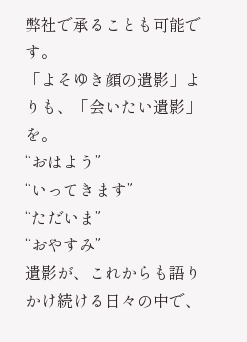弊社で承ることも可能です。
「よそゆき顔の遺影」よりも、「会いたい遺影」を。
“おはよう”
“いってきます”
“ただいま”
“おやすみ”
遺影が、これからも語りかけ続ける日々の中で、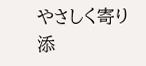やさしく寄り添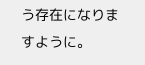う存在になりますように。